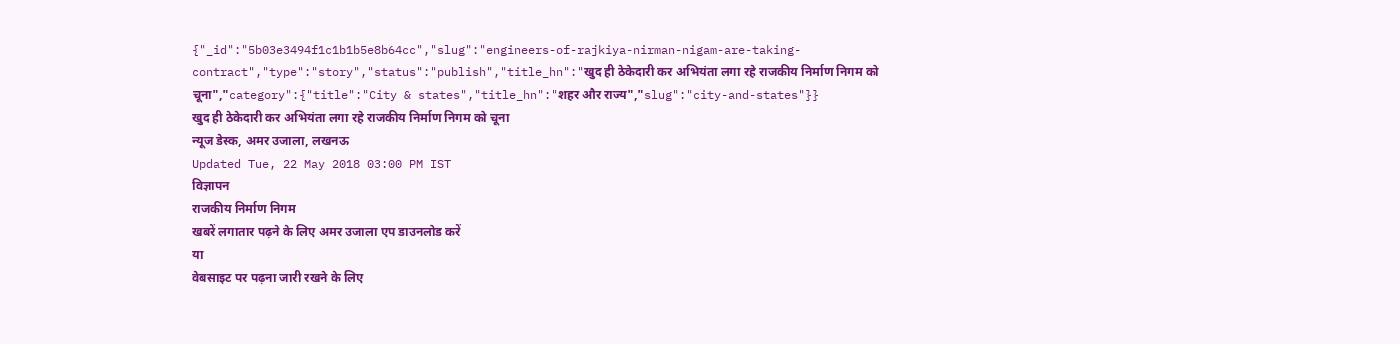{"_id":"5b03e3494f1c1b1b5e8b64cc","slug":"engineers-of-rajkiya-nirman-nigam-are-taking-contract","type":"story","status":"publish","title_hn":"खुद ही ठेकेदारी कर अभियंता लगा रहे राजकीय निर्माण निगम को चूना","category":{"title":"City & states","title_hn":"शहर और राज्य","slug":"city-and-states"}}
खुद ही ठेकेदारी कर अभियंता लगा रहे राजकीय निर्माण निगम को चूना
न्यूज डेस्क, अमर उजाला, लखनऊ
Updated Tue, 22 May 2018 03:00 PM IST
विज्ञापन
राजकीय निर्माण निगम
खबरें लगातार पढ़ने के लिए अमर उजाला एप डाउनलोड करें
या
वेबसाइट पर पढ़ना जारी रखने के लिए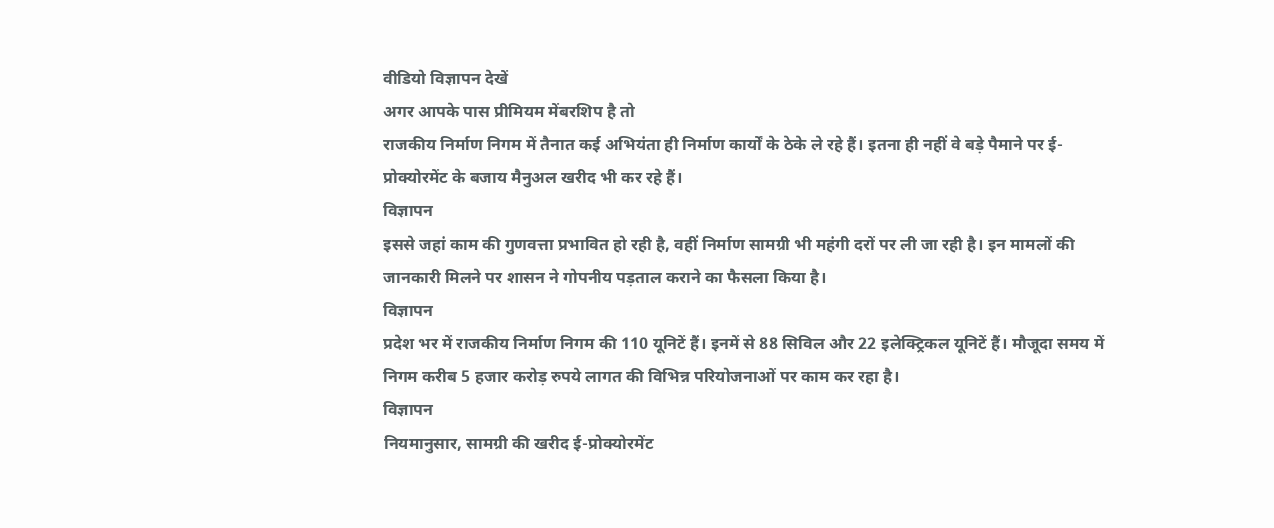वीडियो विज्ञापन देखें
अगर आपके पास प्रीमियम मेंबरशिप है तो
राजकीय निर्माण निगम में तैनात कई अभियंता ही निर्माण कार्यों के ठेके ले रहे हैं। इतना ही नहीं वे बड़े पैमाने पर ई-प्रोक्योरमेंट के बजाय मैनुअल खरीद भी कर रहे हैं।
विज्ञापन
इससे जहां काम की गुणवत्ता प्रभावित हो रही है, वहीं निर्माण सामग्री भी महंगी दरों पर ली जा रही है। इन मामलों की जानकारी मिलने पर शासन ने गोपनीय पड़ताल कराने का फैसला किया है।
विज्ञापन
प्रदेश भर में राजकीय निर्माण निगम की 110 यूनिटें हैं। इनमें से 88 सिविल और 22 इलेक्ट्रिकल यूनिटें हैं। मौजूदा समय में निगम करीब 5 हजार करोड़ रुपये लागत की विभिन्न परियोजनाओं पर काम कर रहा है।
विज्ञापन
नियमानुसार, सामग्री की खरीद ई-प्रोक्योरमेंट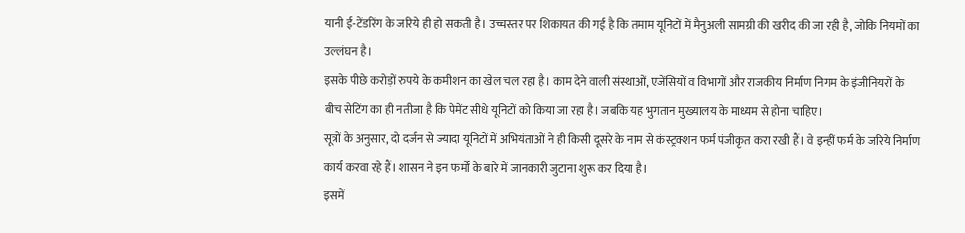यानी ई-टेंडरिंग के जरिये ही हो सकती है। उच्चस्तर पर शिकायत की गई है कि तमाम यूनिटों में मैनुअली सामग्री की खरीद की जा रही है, जोकि नियमों का उल्लंघन है।
इसके पीछे करोड़ों रुपये के कमीशन का खेल चल रहा है। काम देने वाली संस्थाओं, एजेंसियों व विभागों और राजकीय निर्माण निगम के इंजीनियरों के बीच सेटिंग का ही नतीजा है कि पेमेंट सीधे यूनिटों को किया जा रहा है। जबकि यह भुगतान मुख्यालय के माध्यम से होना चाहिए।
सूत्रों के अनुसार, दो दर्जन से ज्यादा यूनिटों में अभियंताओं ने ही किसी दूसरे के नाम से कंस्ट्रक्शन फर्म पंजीकृत करा रखी हैं। वे इन्हीं फर्म के जरिये निर्माण कार्य करवा रहे हैं। शासन ने इन फर्मों के बारे में जानकारी जुटाना शुरू कर दिया है।
इसमें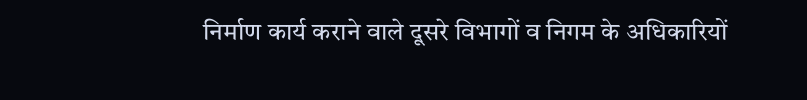निर्माण कार्य कराने वाले दूसरे विभागों व निगम के अधिकारियों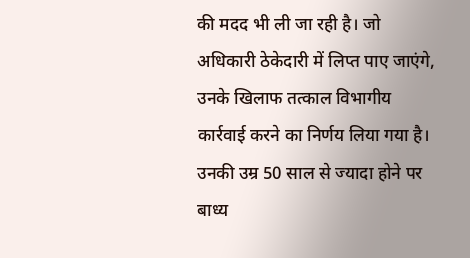की मदद भी ली जा रही है। जो अधिकारी ठेकेदारी में लिप्त पाए जाएंगे, उनके खिलाफ तत्काल विभागीय कार्रवाई करने का निर्णय लिया गया है। उनकी उम्र 50 साल से ज्यादा होने पर बाध्य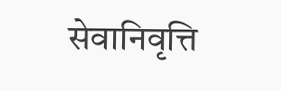सेवानिवृत्ति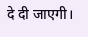दे दी जाएगी।